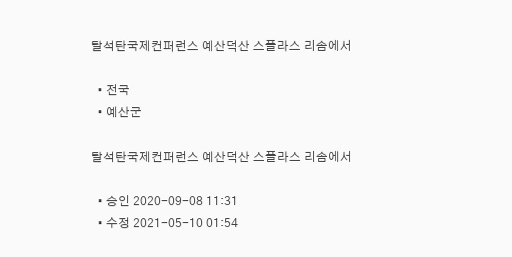탈석탄국제컨퍼런스 예산덕산 스플라스 리솜에서

  • 전국
  • 예산군

탈석탄국제컨퍼런스 예산덕산 스플라스 리솜에서

  • 승인 2020-09-08 11:31
  • 수정 2021-05-10 01:54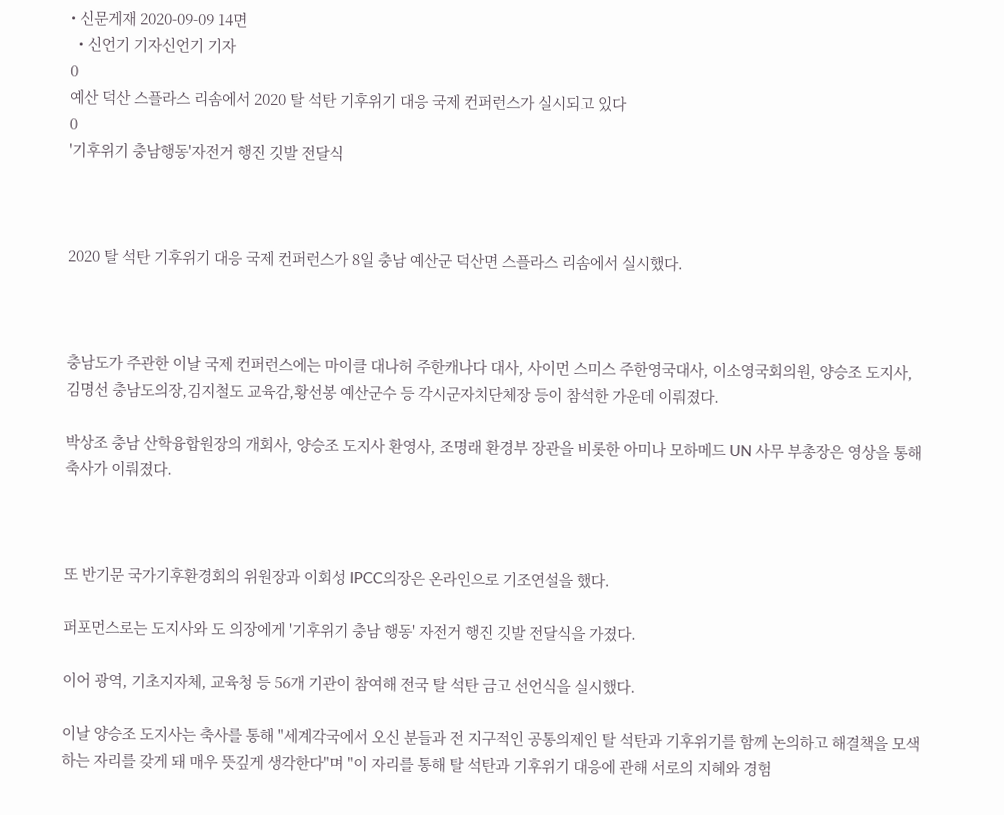• 신문게재 2020-09-09 14면
  • 신언기 기자신언기 기자
0
예산 덕산 스플라스 리솜에서 2020 탈 석탄 기후위기 대응 국제 컨퍼런스가 실시되고 있다
0
'기후위기 충남행동'자전거 행진 깃발 전달식



2020 탈 석탄 기후위기 대응 국제 컨퍼런스가 8일 충남 예산군 덕산면 스플라스 리솜에서 실시했다.



충남도가 주관한 이날 국제 컨퍼런스에는 마이클 대나허 주한캐나다 대사, 사이먼 스미스 주한영국대사, 이소영국회의원, 양승조 도지사, 김명선 충남도의장,김지철도 교육감,황선봉 예산군수 등 각시군자치단체장 등이 참석한 가운데 이뤄졌다.

박상조 충남 산학융합원장의 개회사, 양승조 도지사 환영사, 조명래 환경부 장관을 비롯한 아미나 모하메드 UN 사무 부총장은 영상을 통해 축사가 이뤄졌다.



또 반기문 국가기후환경회의 위원장과 이회성 IPCC의장은 온라인으로 기조연설을 했다.

퍼포먼스로는 도지사와 도 의장에게 '기후위기 충남 행동' 자전거 행진 깃발 전달식을 가졌다.

이어 광역, 기초지자체, 교육청 등 56개 기관이 참여해 전국 탈 석탄 금고 선언식을 실시했다.

이날 양승조 도지사는 축사를 통해 "세계각국에서 오신 분들과 전 지구적인 공통의제인 탈 석탄과 기후위기를 함께 논의하고 해결책을 모색하는 자리를 갖게 돼 매우 뜻깊게 생각한다"며 "이 자리를 통해 탈 석탄과 기후위기 대응에 관해 서로의 지혜와 경험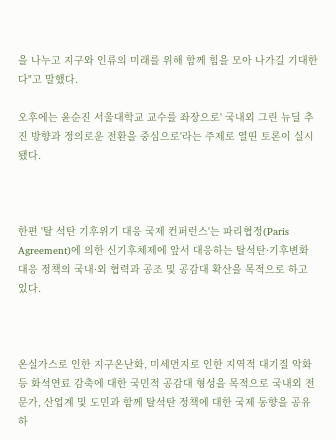을 나누고 지구와 인류의 미래를 위해 함께 힘을 모아 나가길 기대한다"고 말했다.

오후에는 윤순진 서울대학교 교수를 좌장으로' 국내외 그린 뉴딜 추진 방향과 정의로운 전환을 중심으로'라는 주제로 열띤 토론이 실시됐다.



한편 '탈 석탄 기후위기 대응 국제 컨퍼런스'는 파리협정(Paris Agreement)에 의한 신기후체제에 앞서 대응하는 탈석탄·기후변화 대응 정책의 국내·외 협력과 공조 및 공감대 확산을 목적으로 하고 있다.



온실가스로 인한 지구온난화, 미세먼지로 인한 지역적 대기질 악화 등 화석연료 감축에 대한 국민적 공감대 형성을 목적으로 국내외 전문가, 산업계 및 도민과 함께 탈석탄 정책에 대한 국제 동향을 공유하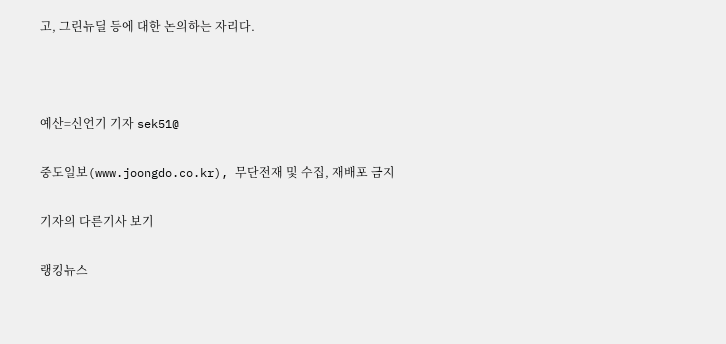고, 그린뉴딜 등에 대한 논의하는 자리다.



예산=신언기 기자 sek51@

중도일보(www.joongdo.co.kr), 무단전재 및 수집, 재배포 금지

기자의 다른기사 보기

랭킹뉴스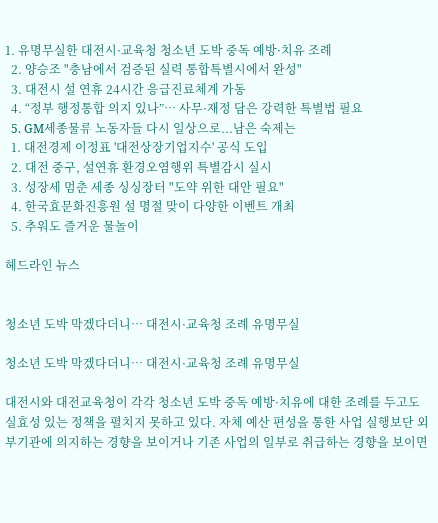1. 유명무실한 대전시·교육청 청소년 도박 중독 예방·치유 조례
  2. 양승조 "충남에서 검증된 실력 통합특별시에서 완성"
  3. 대전시 설 연휴 24시간 응급진료체계 가동
  4. “정부 행정통합 의지 있나”… 사무·재정 담은 강력한 특별법 필요
  5. GM세종물류 노동자들 다시 일상으로...남은 숙제는
  1. 대전경제 이정표 '대전상장기업지수' 공식 도입
  2. 대전 중구, 설연휴 환경오염행위 특별감시 실시
  3. 성장세 멈춘 세종 싱싱장터 "도약 위한 대안 필요"
  4. 한국효문화진흥원 설 명절 맞이 다양한 이벤트 개최
  5. 추워도 즐거운 물놀이

헤드라인 뉴스


청소년 도박 막겠다더니… 대전시·교육청 조례 유명무실

청소년 도박 막겠다더니… 대전시·교육청 조례 유명무실

대전시와 대전교육청이 각각 청소년 도박 중독 예방·치유에 대한 조례를 두고도 실효성 있는 정책을 펼치지 못하고 있다. 자체 예산 편성을 통한 사업 실행보단 외부기관에 의지하는 경향을 보이거나 기존 사업의 일부로 취급하는 경향을 보이면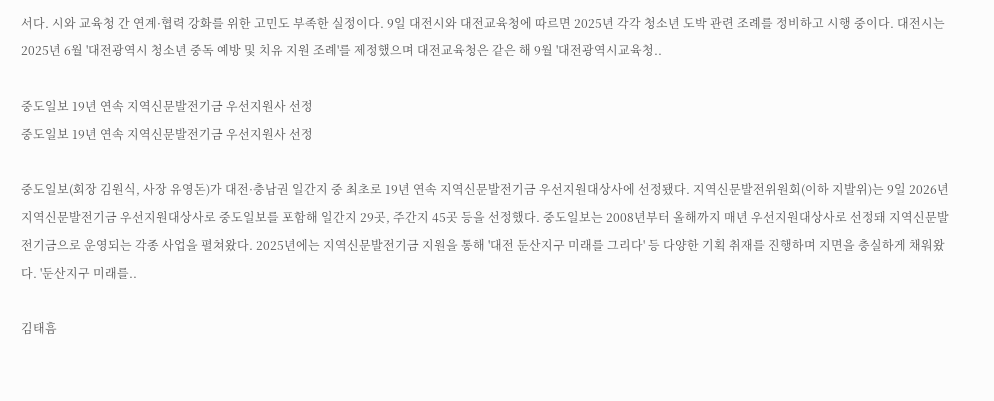서다. 시와 교육청 간 연계·협력 강화를 위한 고민도 부족한 실정이다. 9일 대전시와 대전교육청에 따르면 2025년 각각 청소년 도박 관련 조례를 정비하고 시행 중이다. 대전시는 2025년 6월 '대전광역시 청소년 중독 예방 및 치유 지원 조례'를 제정했으며 대전교육청은 같은 해 9월 '대전광역시교육청..

중도일보 19년 연속 지역신문발전기금 우선지원사 선정
중도일보 19년 연속 지역신문발전기금 우선지원사 선정

중도일보(회장 김원식, 사장 유영돈)가 대전·충남권 일간지 중 최초로 19년 연속 지역신문발전기금 우선지원대상사에 선정됐다. 지역신문발전위원회(이하 지발위)는 9일 2026년 지역신문발전기금 우선지원대상사로 중도일보를 포함해 일간지 29곳, 주간지 45곳 등을 선정했다. 중도일보는 2008년부터 올해까지 매년 우선지원대상사로 선정돼 지역신문발전기금으로 운영되는 각종 사업을 펼쳐왔다. 2025년에는 지역신문발전기금 지원을 통해 '대전 둔산지구 미래를 그리다' 등 다양한 기획 취재를 진행하며 지면을 충실하게 채워왔다. '둔산지구 미래를..

김태흠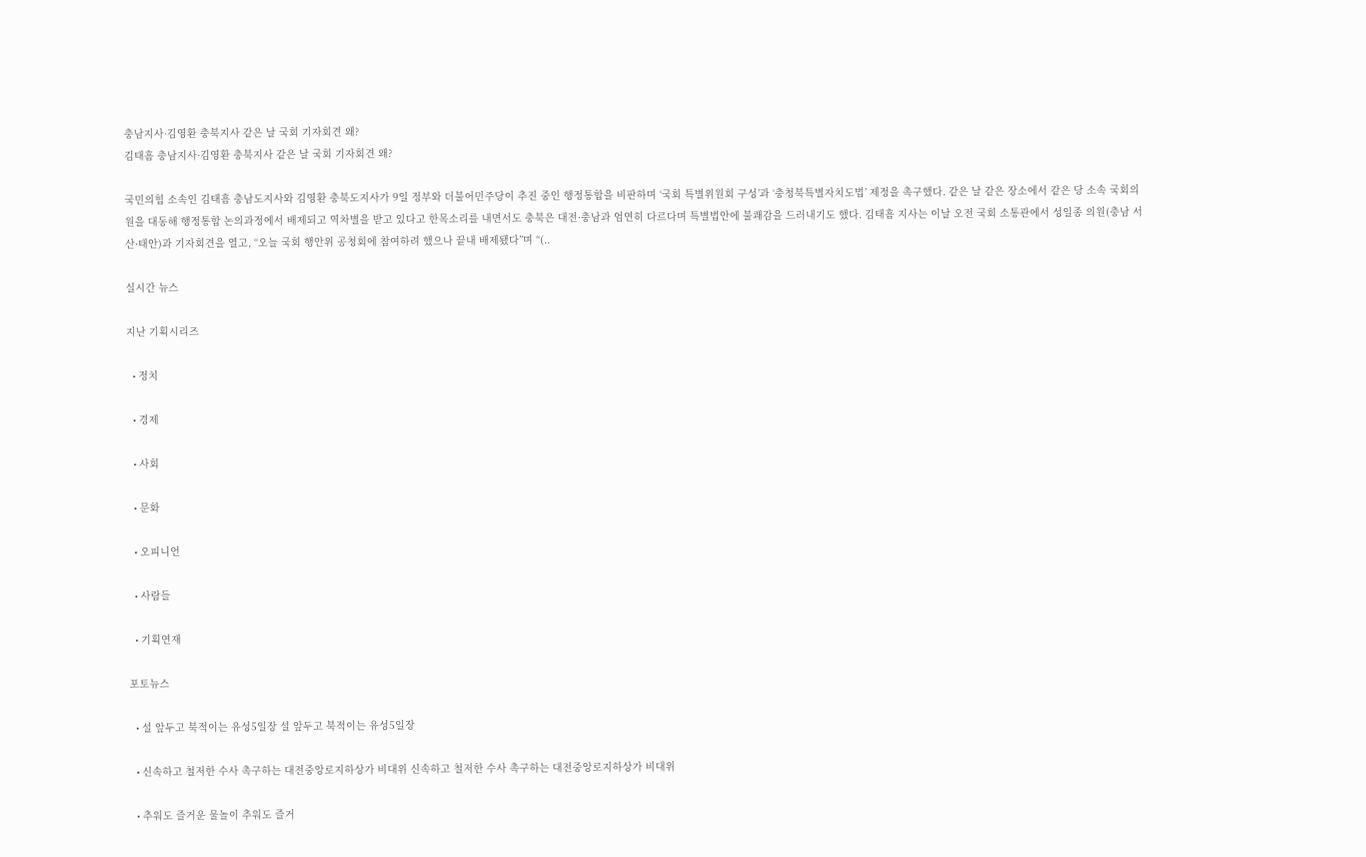충남지사·김영환 충북지사 같은 날 국회 기자회견 왜?
김태흠 충남지사·김영환 충북지사 같은 날 국회 기자회견 왜?

국민의힘 소속인 김태흠 충남도지사와 김영환 충북도지사가 9일 정부와 더불어민주당이 추진 중인 행정통합을 비판하며 ‘국회 특별위원회 구성’과 ‘충청북특별자치도법’ 제정을 촉구했다. 같은 날 같은 장소에서 같은 당 소속 국회의원을 대동해 행정통합 논의과정에서 배제되고 역차별을 받고 있다고 한목소리를 내면서도 충북은 대전·충남과 엄연히 다르다며 특별법안에 불쾌감을 드러내기도 했다. 김태흠 지사는 이날 오전 국회 소통관에서 성일종 의원(충남 서산·태안)과 기자회견을 열고, “오늘 국회 행안위 공청회에 참여하려 했으나 끝내 배제됐다”며 “(..

실시간 뉴스

지난 기획시리즈

  • 정치

  • 경제

  • 사회

  • 문화

  • 오피니언

  • 사람들

  • 기획연재

포토뉴스

  • 설 앞두고 북적이는 유성5일장 설 앞두고 북적이는 유성5일장

  • 신속하고 철저한 수사 촉구하는 대전중앙로지하상가 비대위 신속하고 철저한 수사 촉구하는 대전중앙로지하상가 비대위

  • 추워도 즐거운 물놀이 추워도 즐거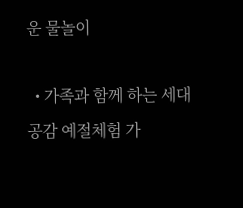운 물놀이

  • 가족과 함께 하는 세대공감 예절체험 가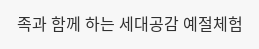족과 함께 하는 세대공감 예절체험